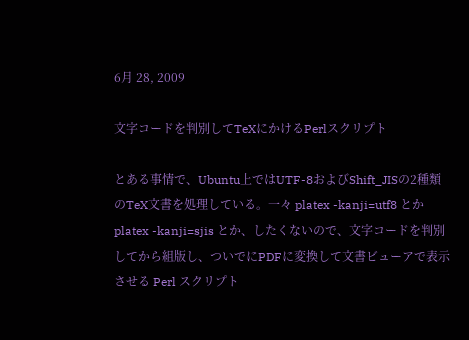6月 28, 2009

文字コードを判別してTeXにかけるPerlスクリプト

とある事情で、Ubuntu上ではUTF-8およびShift_JISの2種類のTeX文書を処理している。一々 platex -kanji=utf8 とか platex -kanji=sjis とか、したくないので、文字コードを判別してから組版し、ついでにPDFに変換して文書ビューアで表示させる Perl スクリプト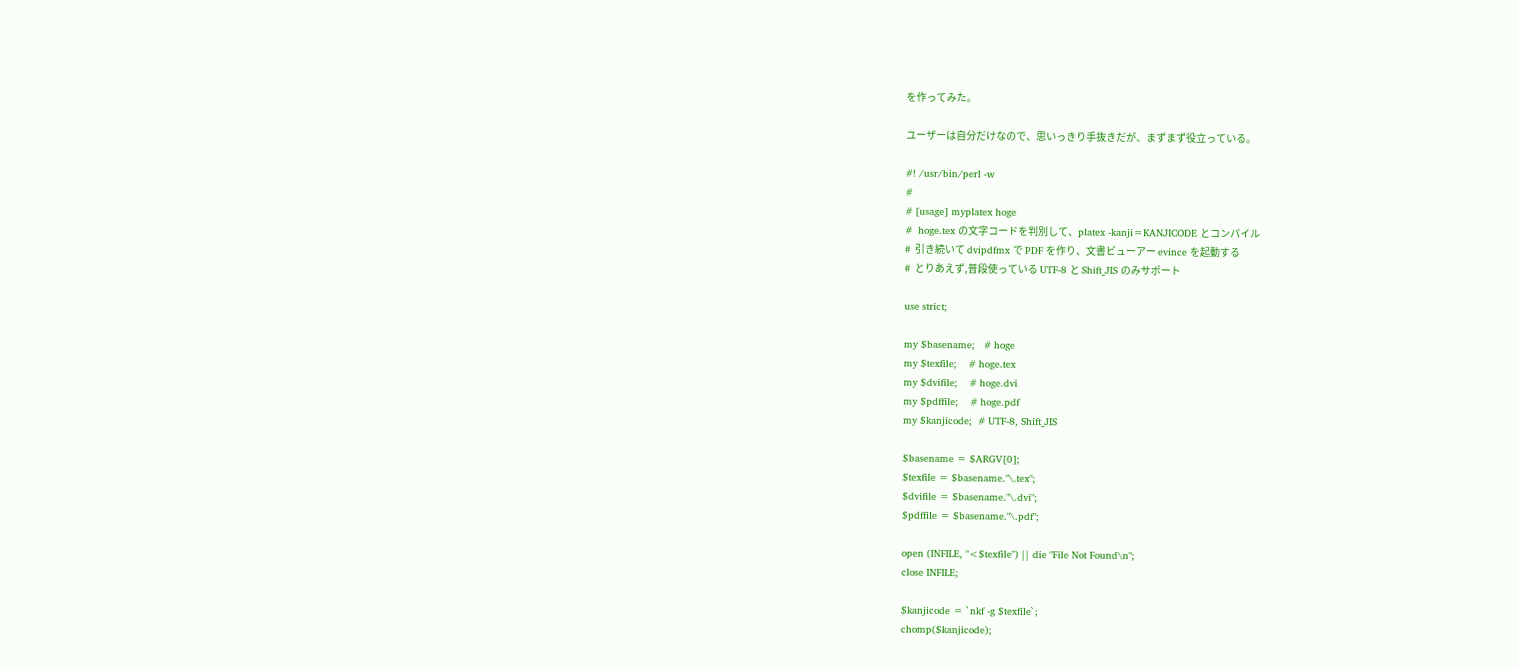を作ってみた。

ユーザーは自分だけなので、思いっきり手抜きだが、まずまず役立っている。

#! /usr/bin/perl -w
#
# [usage] myplatex hoge
#  hoge.tex の文字コードを判別して、platex -kanji=KANJICODE とコンパイル
#  引き続いて dvipdfmx で PDF を作り、文書ビューアー evince を起動する
#  とりあえず,普段使っている UTF-8 と Shift_JIS のみサポート

use strict;

my $basename;   # hoge
my $texfile;    # hoge.tex
my $dvifile;    # hoge.dvi
my $pdffile;    # hoge.pdf
my $kanjicode;  # UTF-8, Shift_JIS

$basename = $ARGV[0];
$texfile = $basename."\.tex";
$dvifile = $basename."\.dvi";
$pdffile = $basename."\.pdf";

open (INFILE, "<$texfile") || die "File Not Found\n";
close INFILE;

$kanjicode = `nkf -g $texfile`;
chomp($kanjicode);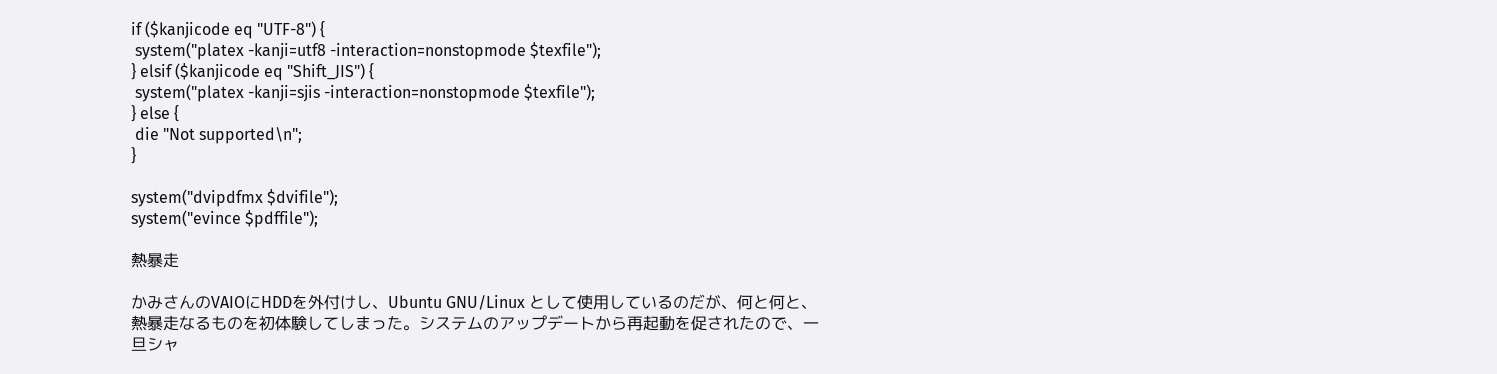if ($kanjicode eq "UTF-8") {
 system("platex -kanji=utf8 -interaction=nonstopmode $texfile");
} elsif ($kanjicode eq "Shift_JIS") {
 system("platex -kanji=sjis -interaction=nonstopmode $texfile");
} else {
 die "Not supported\n";
}

system("dvipdfmx $dvifile");
system("evince $pdffile");

熱暴走

かみさんのVAIOにHDDを外付けし、Ubuntu GNU/Linux として使用しているのだが、何と何と、熱暴走なるものを初体験してしまった。システムのアップデートから再起動を促されたので、一旦シャ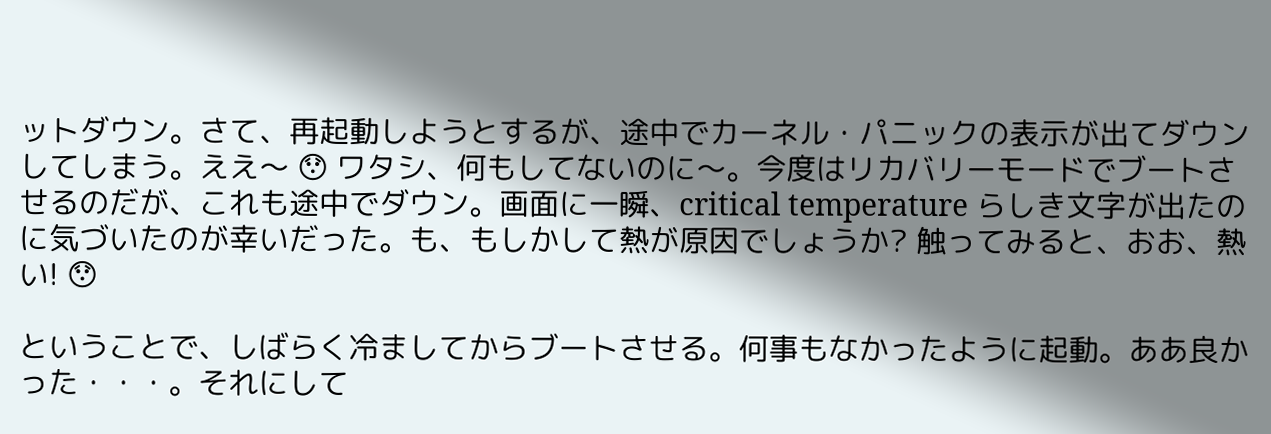ットダウン。さて、再起動しようとするが、途中でカーネル・パニックの表示が出てダウンしてしまう。ええ〜 😯 ワタシ、何もしてないのに〜。今度はリカバリーモードでブートさせるのだが、これも途中でダウン。画面に一瞬、critical temperature らしき文字が出たのに気づいたのが幸いだった。も、もしかして熱が原因でしょうか? 触ってみると、おお、熱い! 😯

ということで、しばらく冷ましてからブートさせる。何事もなかったように起動。ああ良かった・・・。それにして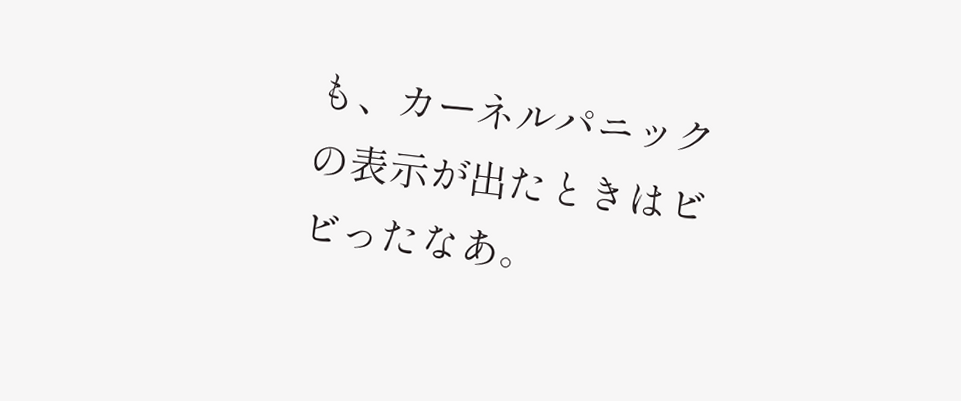も、カーネルパニックの表示が出たときはビビったなあ。